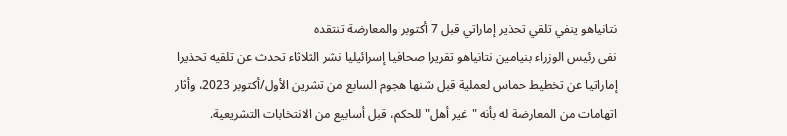نتانياهو ينفي تلقي تحذير إماراتي قبل 7 أكتوبر والمعارضة تنتقده
نفى رئيس الوزراء بنيامين نتانياهو تقريرا صحافيا إسرائيليا نشر الثلاثاء تحدث عن تلقيه تحذيرا إماراتيا عن تخطيط حماس لعملية قبل شنها هجوم السابع من تشرين الأول/أكتوبر 2023، وأثار اتهامات من المعارضة له بأنه "غير أهل" للحكم، قبل أسابيع من الانتخابات التشريعية.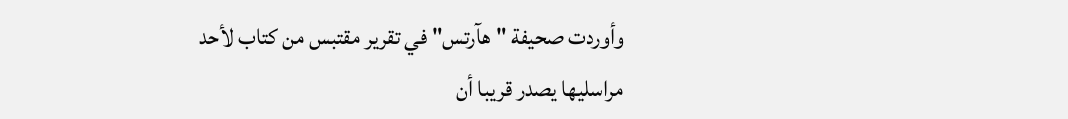وأوردت صحيفة "هآرتس" في تقرير مقتبس من كتاب لأحد مراسليها يصدر قريبا أن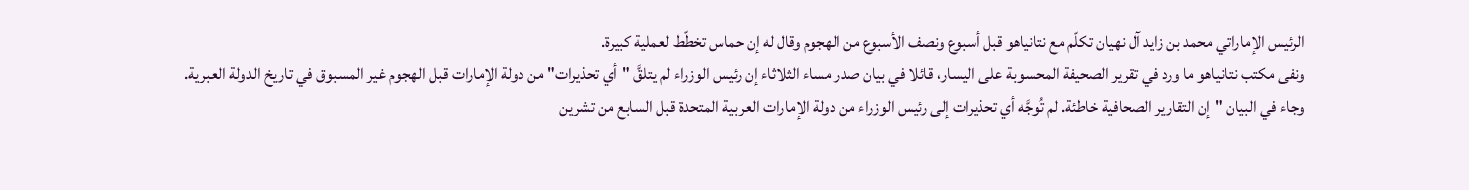الرئيس الإماراتي محمد بن زايد آل نهيان تكلّم مع نتانياهو قبل أسبوع ونصف الأسبوع من الهجوم وقال له إن حماس تخطّط لعملية كبيرة.
ونفى مكتب نتانياهو ما ورد في تقرير الصحيفة المحسوبة على اليسار، قائلا في بيان صدر مساء الثلاثاء إن رئيس الوزراء لم يتلقَّ "أي تحذيرات" من دولة الإمارات قبل الهجوم غير المسبوق في تاريخ الدولة العبرية.
وجاء في البيان "إن التقارير الصحافية خاطئة. لم تُوجَّه أي تحذيرات إلى رئيس الوزراء من دولة الإمارات العربية المتحدة قبل السابع من تشرين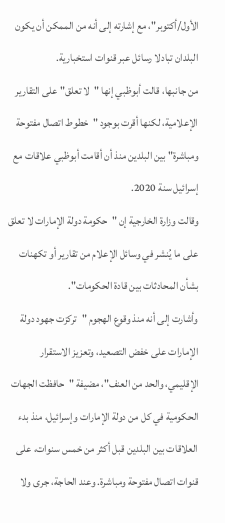الأول/أكتوبر"، مع إشارته إلى أنه من الممكن أن يكون البلدان تبادلا رسائل عبر قنوات استخبارية.
من جانبها، قالت أبوظبي إنها "لا تعلق" على التقارير الإعلامية، لكنها أقرت بوجود "خطوط اتصال مفتوحة ومباشرة" بين البلدين منذ أن أقامت أبوظبي علاقات مع إسرائيل سنة 2020.
وقالت وزارة الخارجية إن "حكومة دولة الإمارات لا تعلق على ما يُنشر في وسائل الإعلام من تقارير أو تكهنات بشأن المحادثات بين قادة الحكومات".
وأشارت إلى أنه منذ وقوع الهجوم "تركزت جهود دولة الإمارات على خفض التصعيد، وتعزيز الاستقرار الإقليمي، والحد من العنف"، مضيفة "حافظت الجهات الحكومية في كل من دولة الإمارات وإسرائيل، منذ بدء العلاقات بين البلدين قبل أكثر من خمس سنوات، على قنوات اتصال مفتوحة ومباشرة. وعند الحاجة، جرى ولا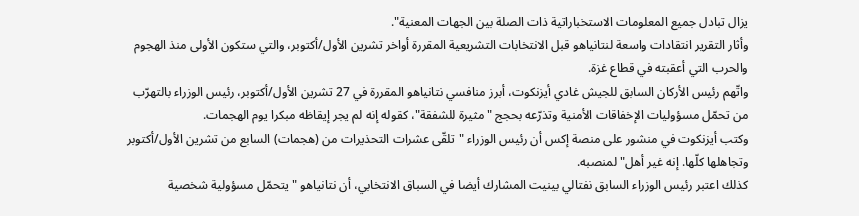يزال تبادل جميع المعلومات الاستخباراتية ذات الصلة بين الجهات المعنية".
وأثار التقرير انتقادات واسعة لنتانياهو قبل الانتخابات التشريعية المقررة أواخر تشرين الأول/أكتوبر، والتي ستكون الأولى منذ الهجوم والحرب التي أعقبته في قطاع غزة.
واتّهم رئيس الأركان السابق للجيش غادي أيزنكوت، أبرز منافسي نتانياهو المقررة في 27 تشرين الأول/أكتوبر، رئيس الوزراء بالتهرّب من تحمّل مسؤوليات الإخفاقات الأمنية وتذرّعه بحجج "مثيرة للشفقة"، كقوله إنه لم يجر إيقاظه مبكرا يوم الهجمات.
وكتب أيزنكوت في منشور على منصة إكس أن رئيس الوزراء "تلقّى عشرات التحذيرات من (هجمات) السابع من تشرين الأول/أكتوبر وتجاهلها كلّها. إنه غير أهل" لمنصبه.
كذلك اعتبر رئيس الوزراء السابق نفتالي بينيت المشارك أيضا في السباق الانتخابي، أن نتانياهو "يتحمّل مسؤولية شخصية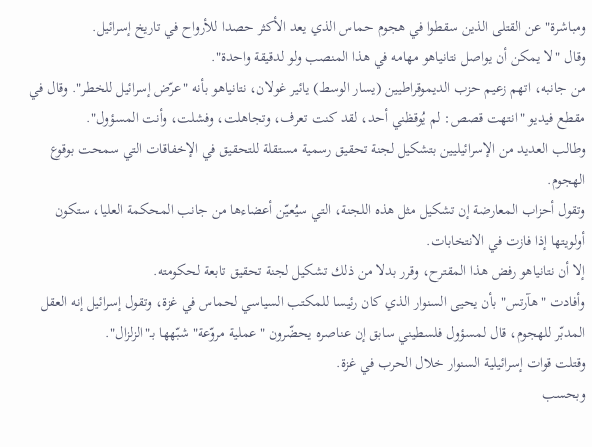ومباشرة" عن القتلى الذين سقطوا في هجوم حماس الذي يعد الأكثر حصدا للأرواح في تاريخ إسرائيل.
وقال "لا يمكن أن يواصل نتانياهو مهامه في هذا المنصب ولو لدقيقة واحدة".
من جانبه، اتهم زعيم حزب الديموقراطيين (يسار الوسط) يائير غولان، نتانياهو بأنه "عرّض إسرائيل للخطر". وقال في مقطع فيديو "انتهت قصص: لم يُوقظني أحد، لقد كنت تعرف، وتجاهلت، وفشلت، وأنت المسؤول".
وطالب العديد من الإسرائيليين بتشكيل لجنة تحقيق رسمية مستقلة للتحقيق في الإخفاقات التي سمحت بوقوع الهجوم.
وتقول أحزاب المعارضة إن تشكيل مثل هذه اللجنة، التي سيُعيّن أعضاءها من جانب المحكمة العليا، ستكون أولويتها إذا فازت في الانتخابات.
إلا أن نتانياهو رفض هذا المقترح، وقرر بدلا من ذلك تشكيل لجنة تحقيق تابعة لحكومته.
وأفادت "هآرتس" بأن يحيى السنوار الذي كان رئيسا للمكتب السياسي لحماس في غزة، وتقول إسرائيل إنه العقل المدبّر للهجوم، قال لمسؤول فلسطيني سابق إن عناصره يحضّرون "عملية مروّعة" شبّهها بـ"الزلزال".
وقتلت قوات إسرائيلية السنوار خلال الحرب في غزة.
وبحسب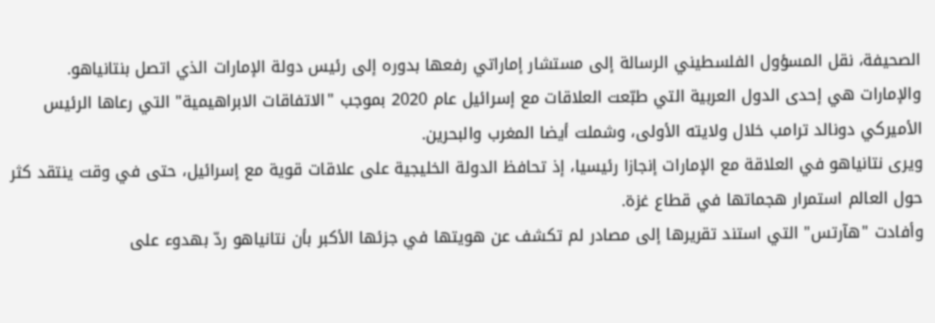الصحيفة، نقل المسؤول الفلسطيني الرسالة إلى مستشار إماراتي رفعها بدوره إلى رئيس دولة الإمارات الذي اتصل بنتانياهو.
والإمارات هي إحدى الدول العربية التي طبّعت العلاقات مع إسرائيل عام 2020 بموجب "الاتفاقات الابراهيمية" التي رعاها الرئيس الأميركي دونالد ترامب خلال ولايته الأولى، وشملت أيضا المغرب والبحرين.
ويرى نتانياهو في العلاقة مع الإمارات إنجازا رئيسيا، إذ تحافظ الدولة الخليجية على علاقات قوية مع إسرائيل، حتى في وقت ينتقد كثر حول العالم استمرار هجماتها في قطاع غزة.
وأفادت "هآرتس" التي استند تقريرها إلى مصادر لم تكشف عن هويتها في جزئها الأكبر بأن نتانياهو ردّ بهدوء على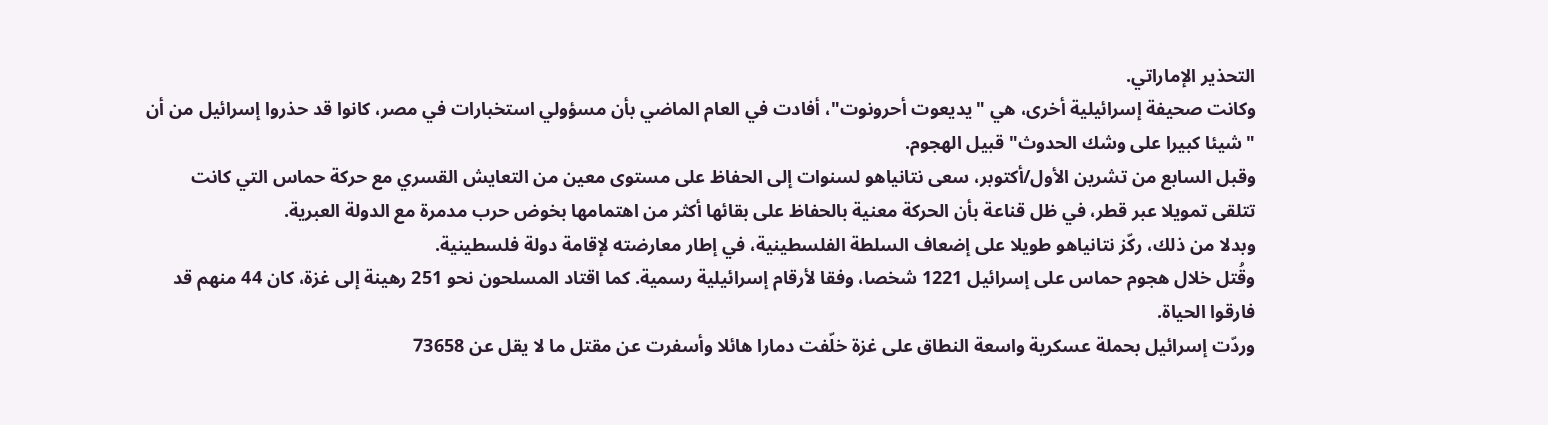التحذير الإماراتي.
وكانت صحيفة إسرائيلية أخرى، هي "يديعوت أحرونوت"، أفادت في العام الماضي بأن مسؤولي استخبارات في مصر، كانوا قد حذروا إسرائيل من أن "شيئا كبيرا على وشك الحدوث" قبيل الهجوم.
وقبل السابع من تشرين الأول/أكتوبر، سعى نتانياهو لسنوات إلى الحفاظ على مستوى معين من التعايش القسري مع حركة حماس التي كانت تتلقى تمويلا عبر قطر، في ظل قناعة بأن الحركة معنية بالحفاظ على بقائها أكثر من اهتمامها بخوض حرب مدمرة مع الدولة العبرية.
وبدلا من ذلك، ركّز نتانياهو طويلا على إضعاف السلطة الفلسطينية، في إطار معارضته لإقامة دولة فلسطينية.
وقُتل خلال هجوم حماس على إسرائيل 1221 شخصا، وفقا لأرقام إسرائيلية رسمية. كما اقتاد المسلحون نحو 251 رهينة إلى غزة، كان 44 منهم قد فارقوا الحياة.
وردّت إسرائيل بحملة عسكرية واسعة النطاق على غزة خلّفت دمارا هائلا وأسفرت عن مقتل ما لا يقل عن 73658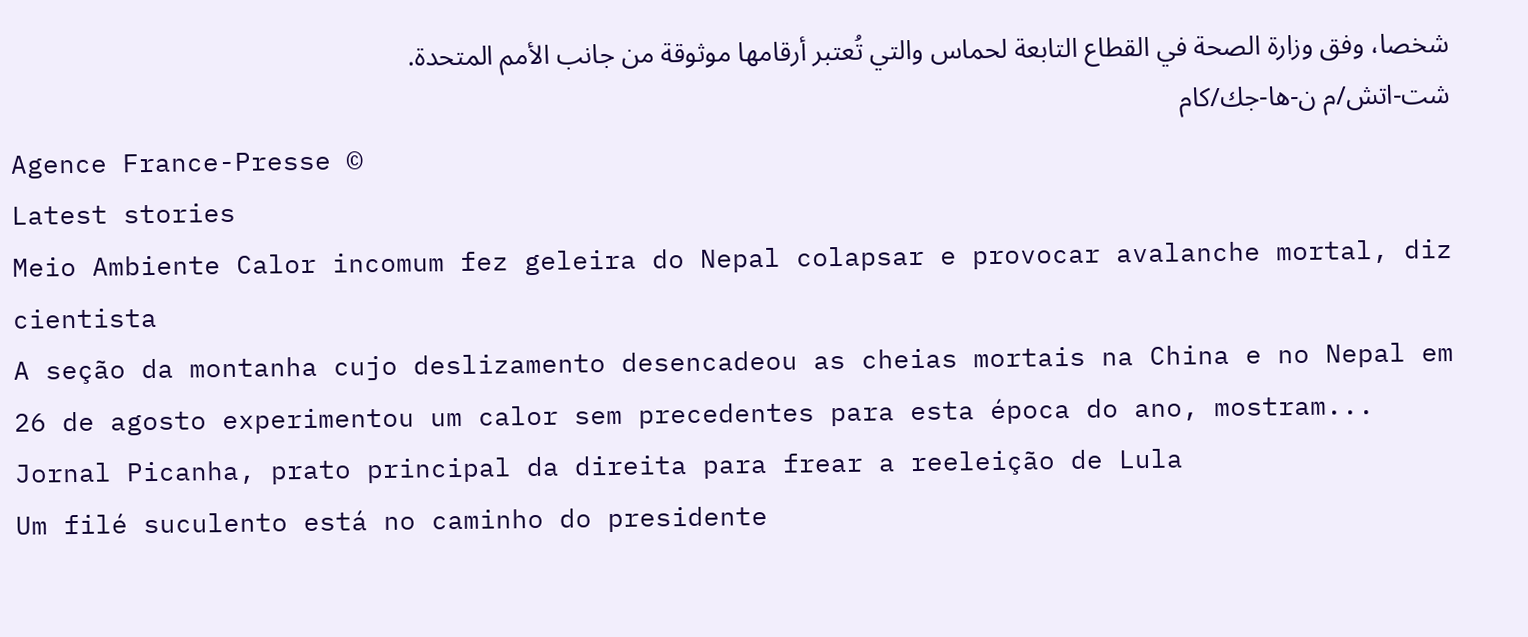شخصا، وفق وزارة الصحة في القطاع التابعة لحماس والتي تُعتبر أرقامها موثوقة من جانب الأمم المتحدة.
شت-اتش/م ن-ها-جك/كام
Agence France-Presse ©
Latest stories
Meio Ambiente Calor incomum fez geleira do Nepal colapsar e provocar avalanche mortal, diz cientista
A seção da montanha cujo deslizamento desencadeou as cheias mortais na China e no Nepal em 26 de agosto experimentou um calor sem precedentes para esta época do ano, mostram...
Jornal Picanha, prato principal da direita para frear a reeleição de Lula
Um filé suculento está no caminho do presidente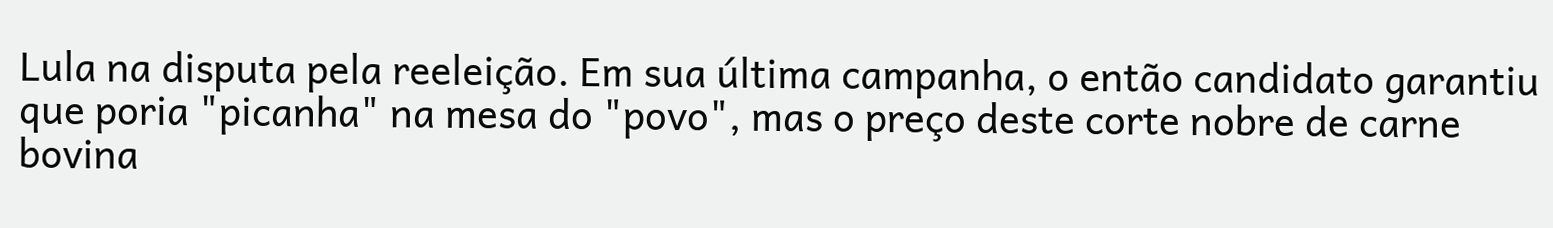Lula na disputa pela reeleição. Em sua última campanha, o então candidato garantiu que poria "picanha" na mesa do "povo", mas o preço deste corte nobre de carne bovina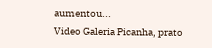aumentou...
Video Galeria Picanha, prato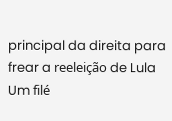principal da direita para frear a reeleição de Lula
Um filé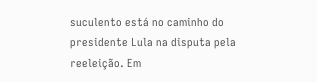suculento está no caminho do presidente Lula na disputa pela reeleição. Em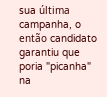sua última campanha, o então candidato garantiu que poria "picanha" na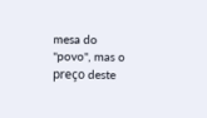mesa do "povo", mas o preço deste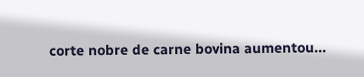corte nobre de carne bovina aumentou...